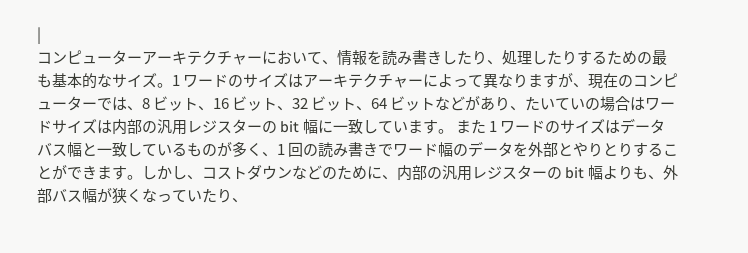|
コンピューターアーキテクチャーにおいて、情報を読み書きしたり、処理したりするための最も基本的なサイズ。1 ワードのサイズはアーキテクチャーによって異なりますが、現在のコンピューターでは、8 ビット、16 ビット、32 ビット、64 ビットなどがあり、たいていの場合はワードサイズは内部の汎用レジスターの bit 幅に一致しています。 また 1 ワードのサイズはデータバス幅と一致しているものが多く、1 回の読み書きでワード幅のデータを外部とやりとりすることができます。しかし、コストダウンなどのために、内部の汎用レジスターの bit 幅よりも、外部バス幅が狭くなっていたり、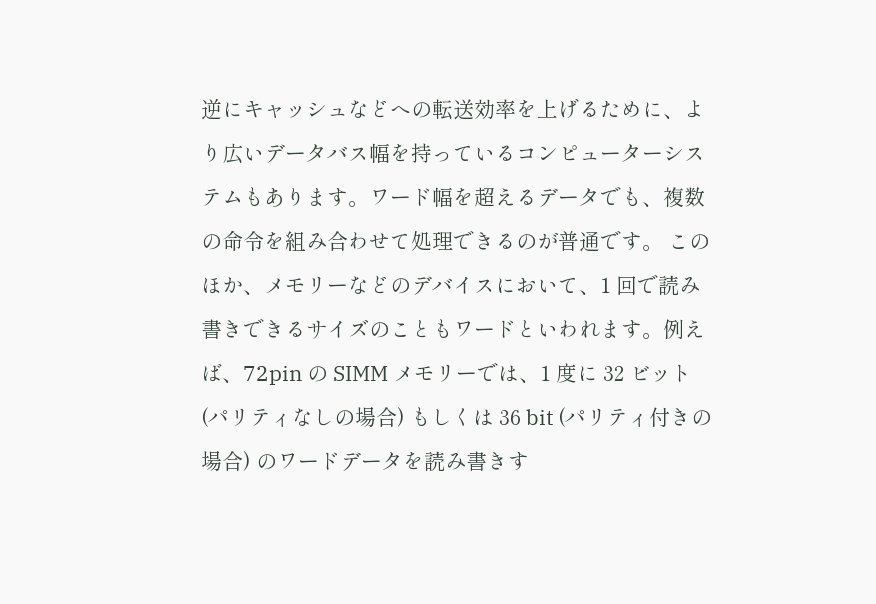逆にキャッシュなどへの転送効率を上げるために、より広いデータバス幅を持っているコンピューターシステムもあります。ワード幅を超えるデータでも、複数の命令を組み合わせて処理できるのが普通です。 このほか、メモリーなどのデバイスにおいて、1 回で読み書きできるサイズのこともワードといわれます。例えば、72pin の SIMM メモリーでは、1 度に 32 ビット (パリティなしの場合) もしくは 36 bit (パリティ付きの場合) のワードデータを読み書きす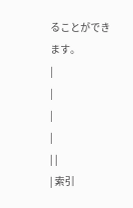ることができます。
|
|
|
|
| |
| 索引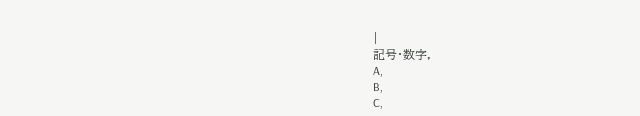|
記号・数字,
A,
B,
C,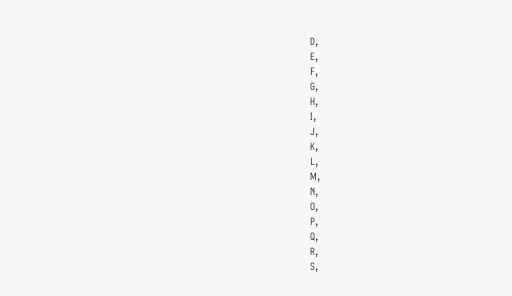D,
E,
F,
G,
H,
I,
J,
K,
L,
M,
N,
O,
P,
Q,
R,
S,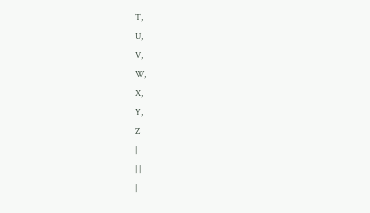T,
U,
V,
W,
X,
Y,
Z
|
| |
|